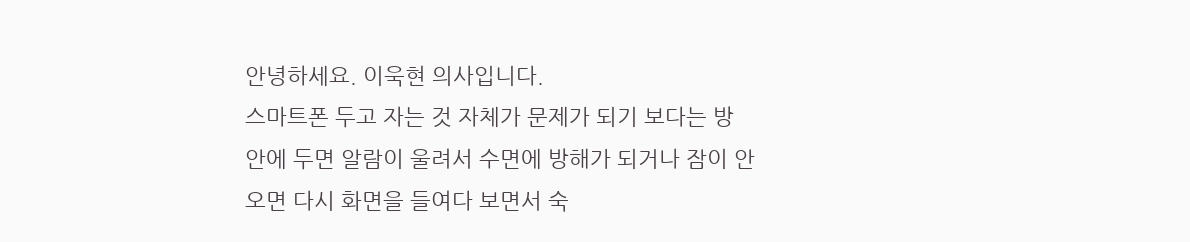안녕하세요. 이욱현 의사입니다.
스마트폰 두고 자는 것 자체가 문제가 되기 보다는 방 안에 두면 알람이 울려서 수면에 방해가 되거나 잠이 안 오면 다시 화면을 들여다 보면서 숙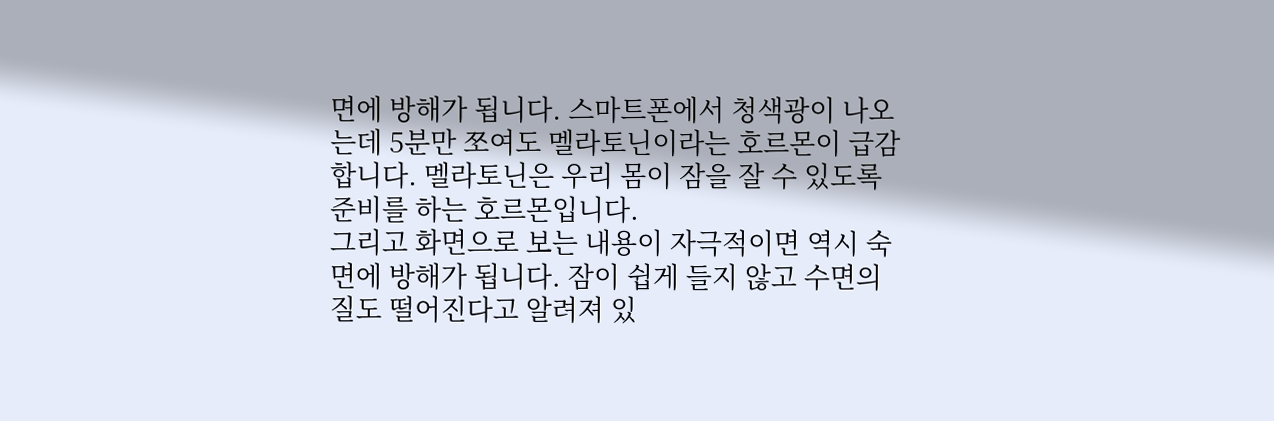면에 방해가 됩니다. 스마트폰에서 청색광이 나오는데 5분만 쪼여도 멜라토닌이라는 호르몬이 급감합니다. 멜라토닌은 우리 몸이 잠을 잘 수 있도록 준비를 하는 호르몬입니다.
그리고 화면으로 보는 내용이 자극적이면 역시 숙면에 방해가 됩니다. 잠이 쉽게 들지 않고 수면의 질도 떨어진다고 알려져 있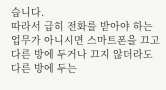습니다.
따라서 급히 전화를 받아야 하는 업무가 아니시면 스마트폰을 끄고 다른 방에 두거나 끄지 않더라도 다른 방에 두는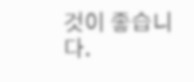것이 좋습니다.